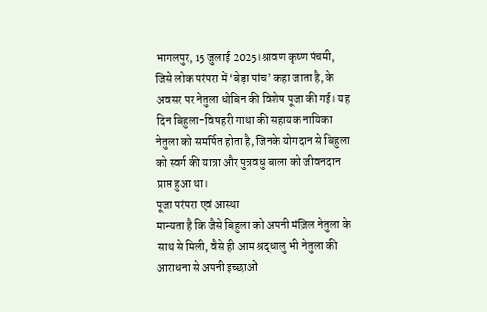भागलपुर, 15 जुलाई 2025।श्रावण कृष्ण पंचमी, जिसे लोक परंपरा में ‘बेड़ा पांच’ कहा जाता है, के अवसर पर नेतुला धोबिन की विशेष पूजा की गई। यह दिन बिहुला-विषहरी गाथा की सहायक नायिका नेतुला को समर्पित होता है, जिनके योगदान से बिहुला को स्वर्ग की यात्रा और पुत्रवधु बाला को जीवनदान प्राप्त हुआ था।
पूजा परंपरा एवं आस्था
मान्यता है कि जैसे बिहुला को अपनी मंज़िल नेतुला के साथ से मिली, वैसे ही आम श्रद्धालु भी नेतुला की आराधना से अपनी इच्छाओं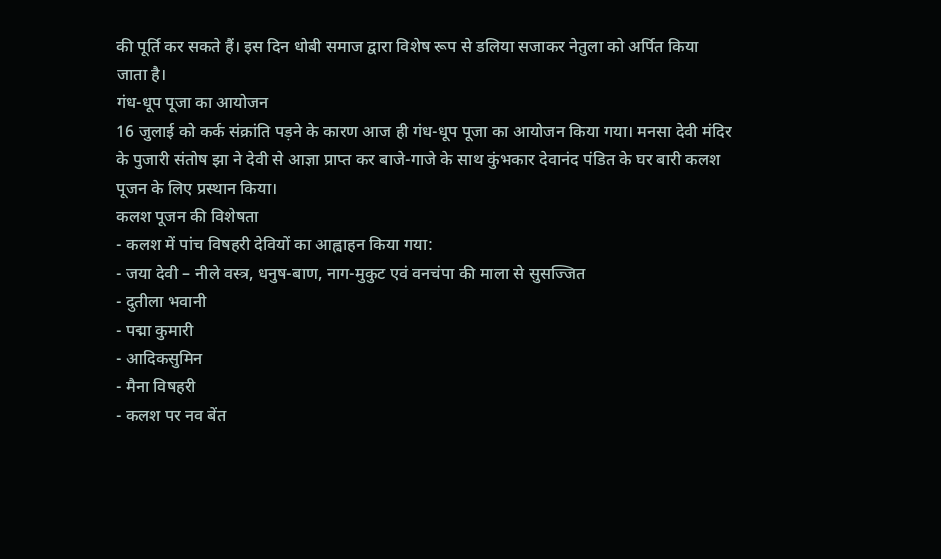की पूर्ति कर सकते हैं। इस दिन धोबी समाज द्वारा विशेष रूप से डलिया सजाकर नेतुला को अर्पित किया जाता है।
गंध-धूप पूजा का आयोजन
16 जुलाई को कर्क संक्रांति पड़ने के कारण आज ही गंध-धूप पूजा का आयोजन किया गया। मनसा देवी मंदिर के पुजारी संतोष झा ने देवी से आज्ञा प्राप्त कर बाजे-गाजे के साथ कुंभकार देवानंद पंडित के घर बारी कलश पूजन के लिए प्रस्थान किया।
कलश पूजन की विशेषता
- कलश में पांच विषहरी देवियों का आह्वाहन किया गया:
- जया देवी – नीले वस्त्र, धनुष-बाण, नाग-मुकुट एवं वनचंपा की माला से सुसज्जित
- दुतीला भवानी
- पद्मा कुमारी
- आदिकसुमिन
- मैना विषहरी
- कलश पर नव बेंत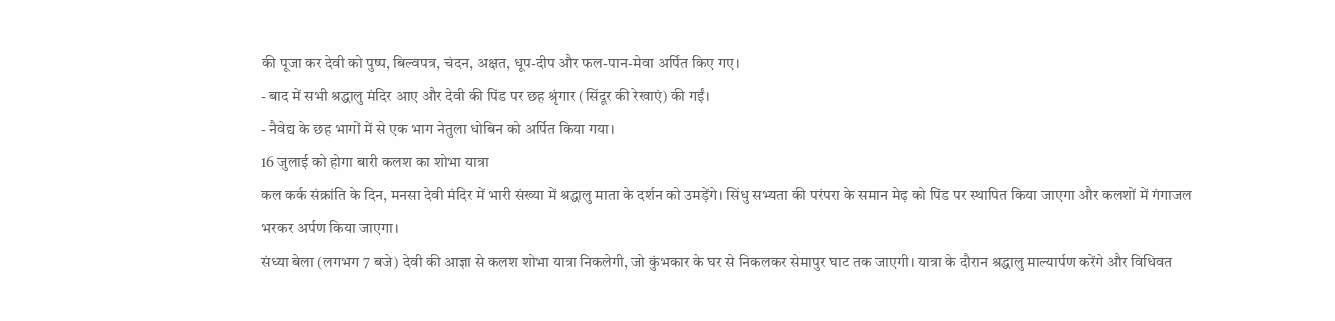की पूजा कर देवी को पुष्प, बिल्वपत्र, चंदन, अक्षत, धूप-दीप और फल-पान-मेवा अर्पित किए गए।
- बाद में सभी श्रद्धालु मंदिर आए और देवी की पिंड पर छह श्रृंगार (सिंदूर की रेखाएं) की गईं।
- नैवेद्य के छह भागों में से एक भाग नेतुला धोबिन को अर्पित किया गया।
16 जुलाई को होगा बारी कलश का शोभा यात्रा
कल कर्क संक्रांति के दिन, मनसा देवी मंदिर में भारी संख्या में श्रद्धालु माता के दर्शन को उमड़ेंगे। सिंधु सभ्यता की परंपरा के समान मेढ़ को पिंड पर स्थापित किया जाएगा और कलशों में गंगाजल भरकर अर्पण किया जाएगा।
संध्या बेला (लगभग 7 बजे) देवी की आज्ञा से कलश शोभा यात्रा निकलेगी, जो कुंभकार के घर से निकलकर सेमापुर घाट तक जाएगी। यात्रा के दौरान श्रद्धालु माल्यार्पण करेंगे और विधिवत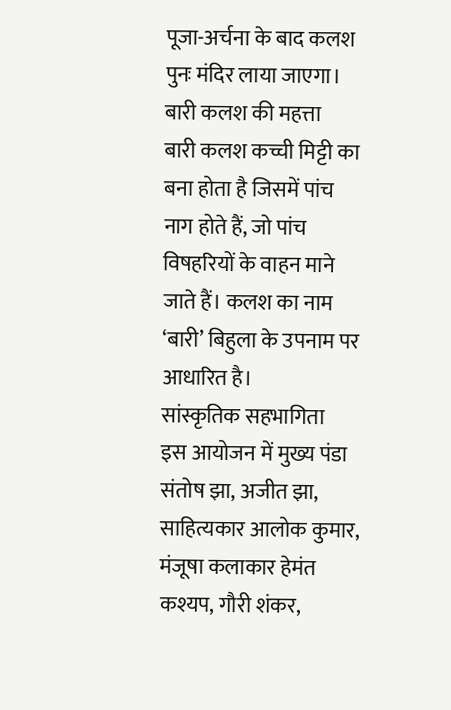पूजा-अर्चना के बाद कलश पुनः मंदिर लाया जाएगा।
बारी कलश की महत्ता
बारी कलश कच्ची मिट्टी का बना होता है जिसमें पांच नाग होते हैं, जो पांच विषहरियों के वाहन माने जाते हैं। कलश का नाम ‘बारी’ बिहुला के उपनाम पर आधारित है।
सांस्कृतिक सहभागिता
इस आयोजन में मुख्य पंडा संतोष झा, अजीत झा, साहित्यकार आलोक कुमार, मंजूषा कलाकार हेमंत कश्यप, गौरी शंकर,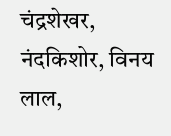चंद्रशेखर, नंदकिशोर, विनय लाल,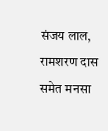संजय लाल, रामशरण दास समेत मनसा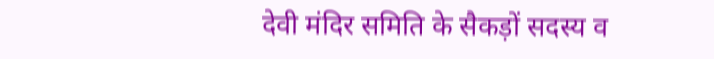देवी मंदिर समिति के सैकड़ों सदस्य व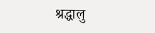श्रद्धालु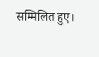सम्मिलित हुए।